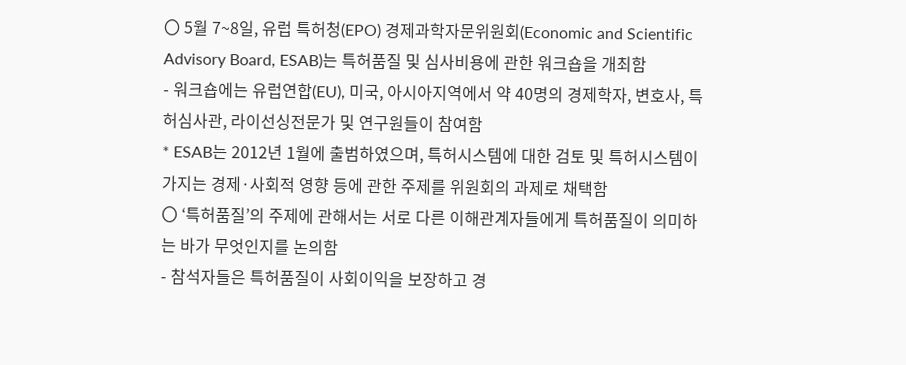〇 5월 7~8일, 유럽 특허청(EPO) 경제과학자문위원회(Economic and Scientific Advisory Board, ESAB)는 특허품질 및 심사비용에 관한 워크숍을 개최함
- 워크숍에는 유럽연합(EU), 미국, 아시아지역에서 약 40명의 경제학자, 변호사, 특허심사관, 라이선싱전문가 및 연구원들이 참여함
* ESAB는 2012년 1월에 출범하였으며, 특허시스템에 대한 검토 및 특허시스템이 가지는 경제·사회적 영향 등에 관한 주제를 위원회의 과제로 채택함
〇 ‘특허품질’의 주제에 관해서는 서로 다른 이해관계자들에게 특허품질이 의미하는 바가 무엇인지를 논의함
- 참석자들은 특허품질이 사회이익을 보장하고 경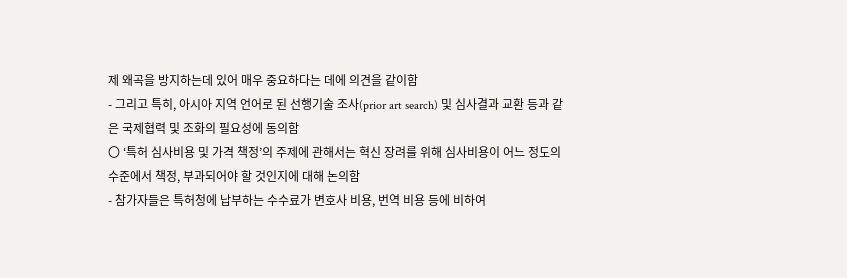제 왜곡을 방지하는데 있어 매우 중요하다는 데에 의견을 같이함
- 그리고 특히, 아시아 지역 언어로 된 선행기술 조사(prior art search) 및 심사결과 교환 등과 같은 국제협력 및 조화의 필요성에 동의함
〇 ‘특허 심사비용 및 가격 책정’의 주제에 관해서는 혁신 장려를 위해 심사비용이 어느 정도의 수준에서 책정, 부과되어야 할 것인지에 대해 논의함
- 참가자들은 특허청에 납부하는 수수료가 변호사 비용, 번역 비용 등에 비하여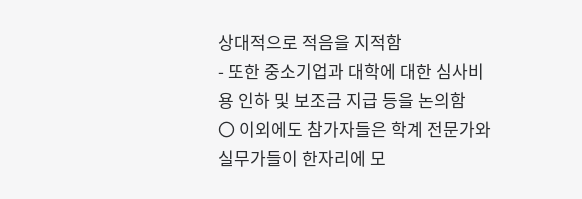상대적으로 적음을 지적함
- 또한 중소기업과 대학에 대한 심사비용 인하 및 보조금 지급 등을 논의함
〇 이외에도 참가자들은 학계 전문가와 실무가들이 한자리에 모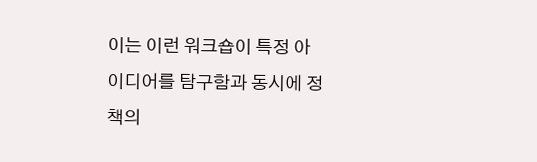이는 이런 워크숍이 특정 아이디어를 탐구함과 동시에 정책의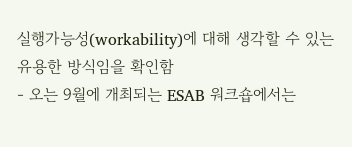실행가능성(workability)에 대해 생각할 수 있는 유용한 방식임을 확인함
- 오는 9월에 개최되는 ESAB 워크숍에서는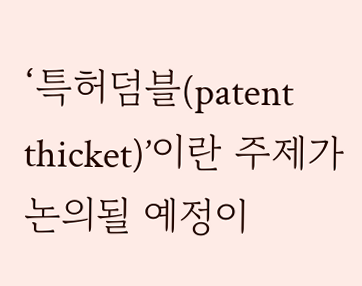‘특허덤블(patent thicket)’이란 주제가 논의될 예정이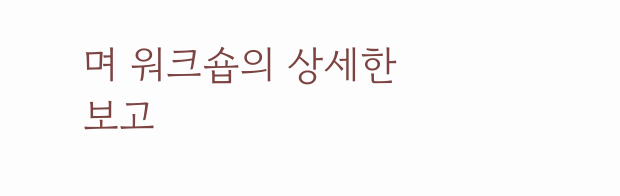며 워크숍의 상세한 보고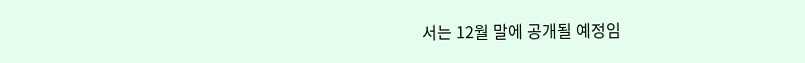서는 12월 말에 공개될 예정임